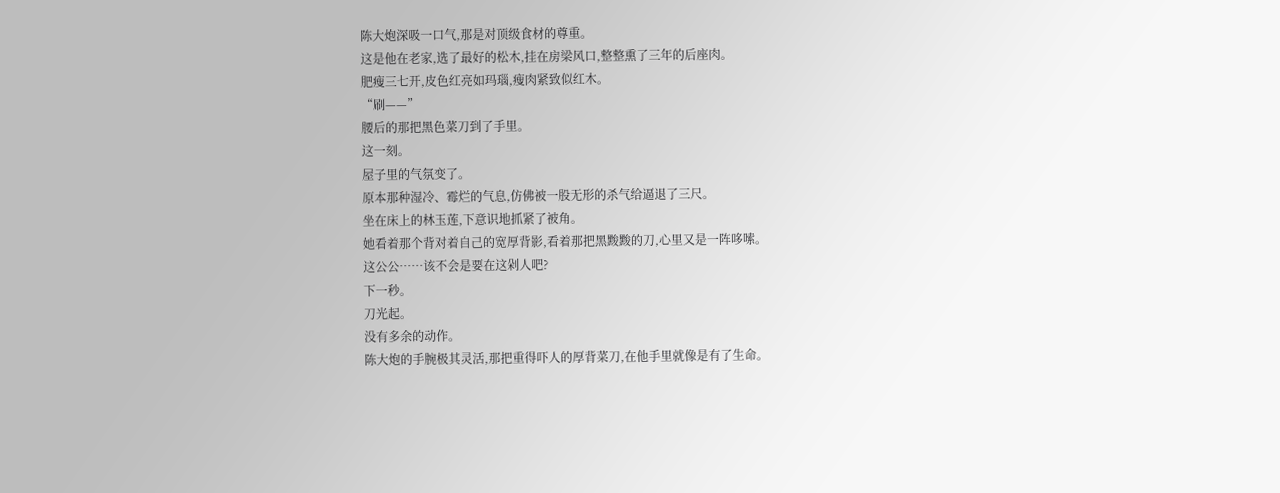陈大炮深吸一口气,那是对顶级食材的尊重。
这是他在老家,选了最好的松木,挂在房梁风口,整整熏了三年的后座肉。
肥瘦三七开,皮色红亮如玛瑙,瘦肉紧致似红木。
“刷——”
腰后的那把黑色菜刀到了手里。
这一刻。
屋子里的气氛变了。
原本那种湿冷、霉烂的气息,仿佛被一股无形的杀气给逼退了三尺。
坐在床上的林玉莲,下意识地抓紧了被角。
她看着那个背对着自己的宽厚背影,看着那把黑黢黢的刀,心里又是一阵哆嗦。
这公公……该不会是要在这剁人吧?
下一秒。
刀光起。
没有多余的动作。
陈大炮的手腕极其灵活,那把重得吓人的厚背菜刀,在他手里就像是有了生命。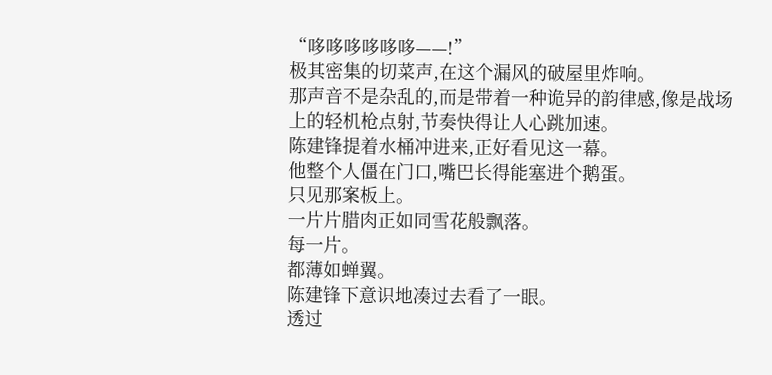“哆哆哆哆哆哆——!”
极其密集的切菜声,在这个漏风的破屋里炸响。
那声音不是杂乱的,而是带着一种诡异的韵律感,像是战场上的轻机枪点射,节奏快得让人心跳加速。
陈建锋提着水桶冲进来,正好看见这一幕。
他整个人僵在门口,嘴巴长得能塞进个鹅蛋。
只见那案板上。
一片片腊肉正如同雪花般飘落。
每一片。
都薄如蝉翼。
陈建锋下意识地凑过去看了一眼。
透过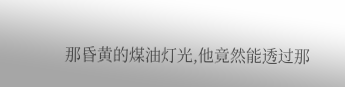那昏黄的煤油灯光,他竟然能透过那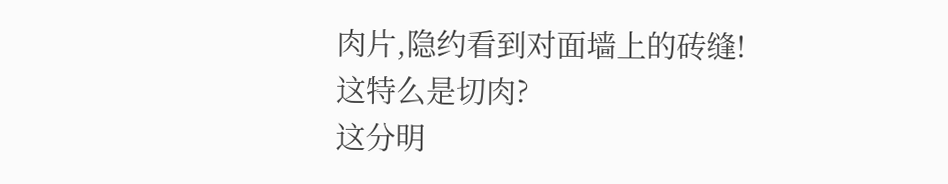肉片,隐约看到对面墙上的砖缝!
这特么是切肉?
这分明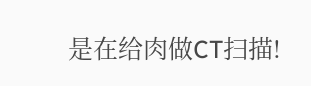是在给肉做CT扫描!